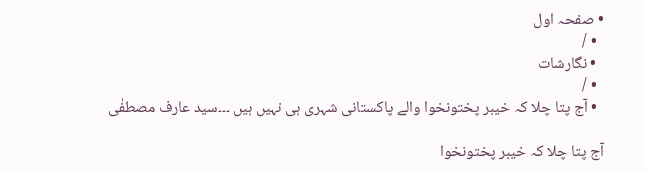• صفحہ اول
  • /
  • نگارشات
  • /
  • آج پتا چلا کہ خیبر پختونخوا والے پاکستانی شہری ہی نہیں ہیں ۔۔۔سید عارف مصطفٰی

آج پتا چلا کہ خیبر پختونخوا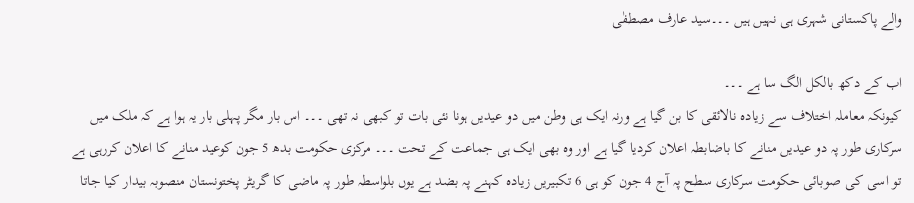والے پاکستانی شہری ہی نہیں ہیں ۔۔۔سید عارف مصطفٰی

اب کے دکھ بالکل الگ سا ہے ۔۔۔
کیونکہ معاملہ اختلاف سے زیادہ نالائقی کا بن گیا ہے ورنہ ایک ہی وطن میں دو عیدیں ہونا نئی بات تو کبھی نہ تھی ۔۔۔ اس بار مگر پہلی بار یہ ہوا ہے کہ ملک میں سرکاری طور پہ دو عیدیں منانے کا باضابطہ اعلان کردیا گیا ہے اور وہ بھی ایک ہی جماعت کے تحت ۔۔۔ مرکزی حکومت بدھ 5 جون کوعید منانے کا اعلان کررہی ہے تو اسی کی صوبائی حکومت سرکاری سطح پہ آج 4 جون کو ہی 6 تکبیریں زیادہ کہنے پہ بضد ہے یوں بلواسطہ طور پہ ماضی کا گریٹر پختونستان منصوبہ بیدار کیا جاتا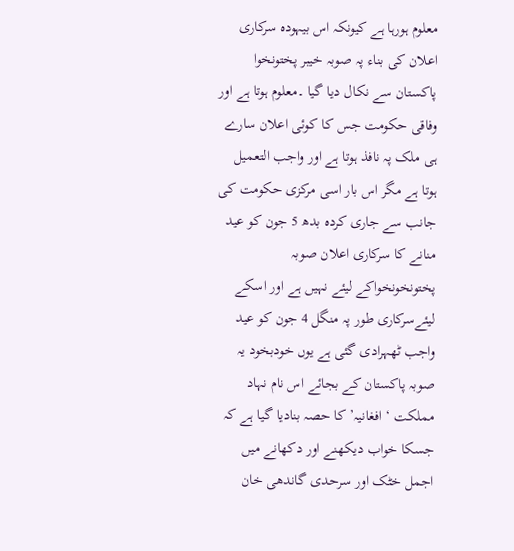معلوم ہورہا ہے کیونکہ اس بیہودہ سرکاری اعلان کی بناء پہ صوبہ خیبر پختونخوا  پاکستان سے نکال دیا گیا ۔معلوم ہوتا ہے اور وفاقی حکومت جس کا کوئی اعلان سارے ہی ملک پہ نافذ ہوتا ہے اور واجب التعمیل ہوتا ہے مگر اس بار اسی مرکزی حکومت کی جانب سے جاری کردہ بدھ 5 جون کو عید منانے کا سرکاری اعلان صوبہ پختونخونخواکے لیئے نہیں ہے اور اسکے لیئےسرکاری طور پہ منگل 4 جون کو عید واجب ٹھہرادی گئی ہے یوں خودبخود یہ صوبہ پاکستان کے بجائے اس نام نہاد مملکت ‘ افغانیہ’ کا حصہ بنادیا گیا ہے کہ جسکا خواب دیکھنے اور دکھانے میں اجمل خٹک اور سرحدی گاندھی خان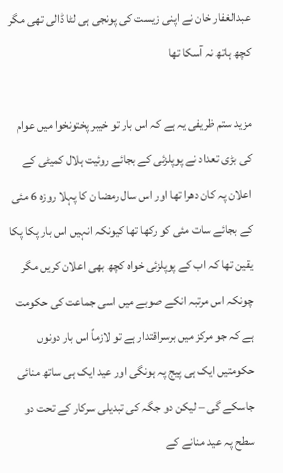عبدالغفار خان نے اپنی زیست کی پونجی ہی لٹا ڈالی تھی مگر کچھ ہاتھ نہ آسکا تھا

مزید ستم ظریفی یہ ہے کہ اس بار تو خیبر پختونخوا میں‌ عوام کی بڑی تعداد نے پوپلزئی کے بجائے روئیت ہلال کمیٹی کے اعلان پہ کان دھرا تھا اور اس سال رمضا ن کا پہلا روزہ 6 مئی کے بجائے سات مئی کو رکھا تھا کیونکہ انہیں اس بار پکا پکا یقین تھا کہ اب کے پوپلزئی خواہ کچھ بھی اعلان کریں مگر چونکہ اس مرتبہ انکے صوبے میں اسی جماعت کی حکومت ہے کہ جو مرکز میں برسراقتدار ہے تو لازماً اس بار دونوں حکومتیں ایک ہی پیج پہ ہونگی اور عید ایک ہی ساتھ منائی جاسکے گی – لیکن دو جگہ کی تبدیلی سرکار کے تحت دو سطح پہ عید منانے کے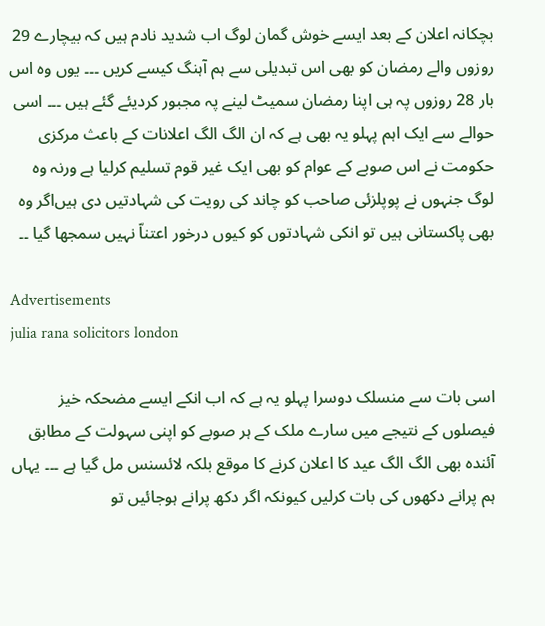بچکانہ اعلان کے بعد ایسے خوش گمان لوگ اب شدید نادم ہیں کہ بیچارے 29 روزوں والے رمضان کو بھی اس تبدیلی سے ہم آہنگ کیسے کریں ۔۔۔ یوں وہ اس بار 28 روزوں پہ ہی اپنا رمضان سمیٹ لینے پہ مجبور کردیئے گئے ہیں ۔۔۔ اسی حوالے سے ایک اہم پہلو یہ بھی ہے کہ ان الگ الگ اعلانات کے باعث مرکزی حکومت نے اس صوبے کے عوام کو بھی ایک غیر قوم تسلیم کرلیا ہے ورنہ وہ لوگ جنہوں نے پوپلزئی صاحب کو چاند کی رویت کی شہادتیں دی ہیں‌اگر وہ بھی پاکستانی ہیں تو انکی شہادتوں کو کیوں درخور اعتناّ نہیں سمجھا گیا ۔۔

Advertisements
julia rana solicitors london

اسی بات سے منسلک دوسرا پہلو یہ ہے کہ اب انکے ایسے مضحکہ خیز فیصلوں کے نتیجے میں سارے ملک کے ہر صوبے کو اپنی سہولت کے مطابق آئندہ بھی الگ الگ عید کا اعلان کرنے کا موقع بلکہ لائسنس مل گیا ہے ۔۔۔ یہاں ہم پرانے دکھوں کی بات کرلیں کیونکہ اگر دکھ پرانے ہوجائیں تو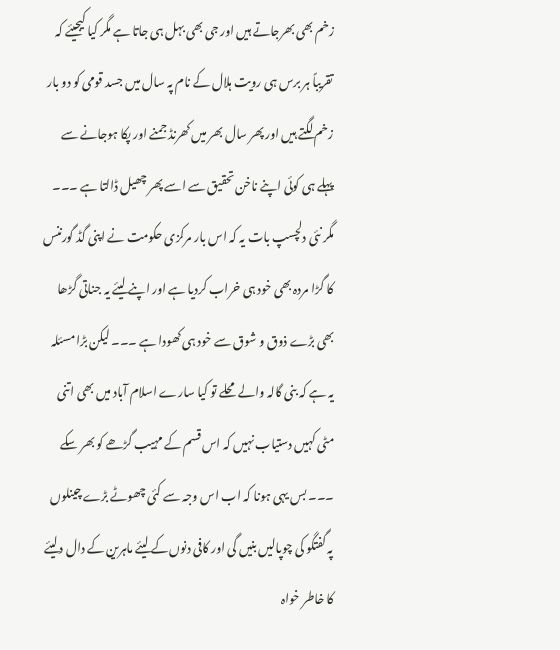زخم بھی بھرجاتے ہیں اور جی بھی بہل ہی جاتا ہے مگر کیا کیجیئے کہ تقریباً ہر برس ہی رویت ہلال کے نام پہ سال میں جسد قومی کو دو بار زخم لگتے ہیں اور پھر سال بھر میں کھرنڈ جمنے اور پکا ہوجانے سے پہلے ہی کوئی اپنے ناخن تحقیق سے اسے پھر چھیل ڈالتا ہے ۔۔۔ مگر نئی دلچسپ بات یہ کہ اس بار مرکزی حکومت نے اپنی گڈ گورننس کا گڑا مردہ بھی خود ہی خراب کردیا ہے اور اپنے لیئے یہ جناتی گڑھا بھی بڑے ذوق و شوق سے خود ہی کھودا ہے ۔۔۔ لیکن بڑا مسئلہ یہ ہے کہ بنی گالہ والے محلے تو کیا سارے اسلام آباد میں بھی اتنی مٹی کہیں دستیاب نہیں کہ اس قسم کے مہیب گڑھے کو بھر سکے ۔۔۔ بس یہی ہونا کہ اب اس وجہ سے کئی چھوٹے بڑے چینلوں‌ پہ گفتگو کی چوپالیں بنیں گی اور کافی دنوں‌کے لیئے ماہرین کے دال دلیئے کا خاطر خواہ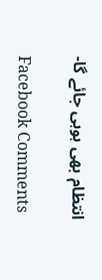انتظام بھی ہوہی جائے گا-

Facebook Comments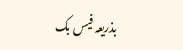بذریعہ فیس بک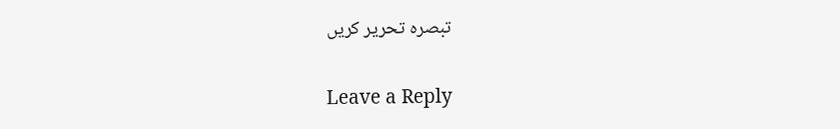تبصرہ تحریر کریں

Leave a Reply